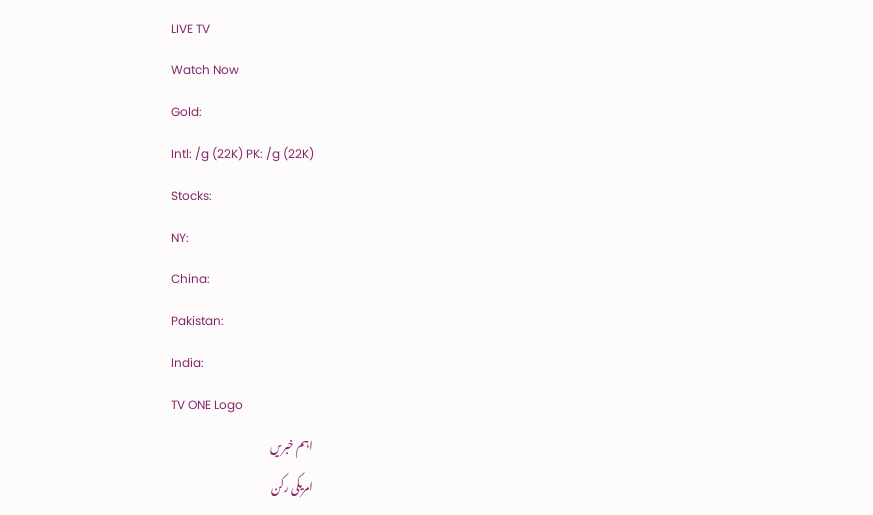LIVE TV
Watch Now
Gold:
Intl: /g (22K) PK: /g (22K)
Stocks:
NY:
China:
Pakistan:
India:
TV ONE Logo
اہم خبریں
امریکی رکن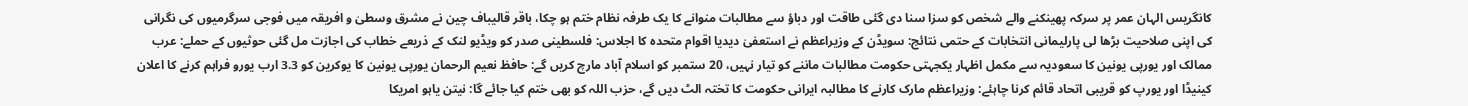کانگریس الہان عمر پر سرکہ پھینکنے والے شخص کو سزا سنا دی گئی طاقت اور دباؤ سے مطالبات منوانے کا یک طرفہ نظام ختم ہو چکا، باقر قالیباف چین نے مشرق وسطیٰ و افریقہ میں فوجی سرگرمیوں کی نگرانی کی اپنی صلاحیت بڑھا لی پارلیمانی انتخابات کے حتمی نتائج: سویڈن کے وزیراعظم نے استعفیٰ دیدیا اقوام متحدہ کا اجلاس: فلسطینی صدر کو ویڈیو لنک کے ذریعے خطاب کی اجازت مل گئی حوثیوں کے حملے: عرب ممالک اور یورپی یونین کا سعودیہ سے مکمل اظہار یکجہتی حکومت مطالبات ماننے کو تیار نہیں، 20 ستمبر کو اسلام آباد مارچ کریں گے: حافظ نعیم الرحمان یورپی یونین کا یوکرین کو 3.3 ارب یورو فراہم کرنے کا اعلان کینیڈا اور یورپ کو قریبی اتحاد قائم کرنا چاہئے: وزیراعظم مارک کارنے کا مطالبہ ایرانی حکومت کا تختہ الٹ دیں گے، حزب اللہ کو بھی ختم کیا جائے گا: نیتن یاہو امریکا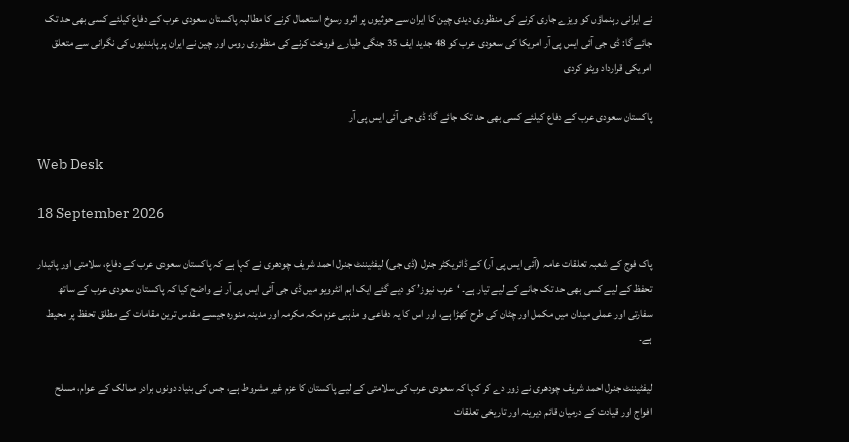نے ایرانی رہنماؤں کو ویزے جاری کرنے کی منظوری دیدی چین کا ایران سے حوثیوں پر اثرو رسوخ استعمال کرنے کا مطالبہ پاکستان سعودی عرب کے دفاع کیلئے کسی بھی حد تک جائے گا: ڈی جی آئی ایس پی آر امریکا کی سعودی عرب کو 48 جدید ایف 35 جنگی طیارے فروخت کرنے کی منظوری روس اور چین نے ایران پر پابندیوں کی نگرانی سے متعلق امریکی قرارداد ویٹو کردی

پاکستان سعودی عرب کے دفاع کیلئے کسی بھی حد تک جائے گا: ڈی جی آئی ایس پی آر

Web Desk

18 September 2026

پاک فوج کے شعبہ تعلقات عامہ (آئی ایس پی آر) کے ڈائریکٹر جنرل (ڈی جی) لیفٹیننٹ جنرل احمد شریف چودھری نے کہا ہے کہ پاکستان سعودی عرب کے دفاع، سلامتی اور پائیدار تحفظ کے لیے کسی بھی حد تک جانے کے لیے تیار ہے۔ ‘عرب نیوز’ کو دیے گئے ایک اہم انٹرویو میں ڈی جی آئی ایس پی آر نے واضح کیا کہ پاکستان سعودی عرب کے ساتھ سفارتی اور عملی میدان میں مکمل اور چٹان کی طرح کھڑا ہے، اور اس کا یہ دفاعی و مذہبی عزم مکہ مکرمہ اور مدینہ منورہ جیسے مقدس ترین مقامات کے مطلق تحفظ پر محیط ہے۔

لیفٹیننٹ جنرل احمد شریف چودھری نے زور دے کر کہا کہ سعودی عرب کی سلامتی کے لیے پاکستان کا عزم غیر مشروط ہے، جس کی بنیاد دونوں برادر ممالک کے عوام، مسلح افواج اور قیادت کے درمیان قائم دیرینہ اور تاریخی تعلقات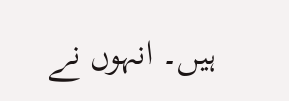ہیں۔ انہوں نے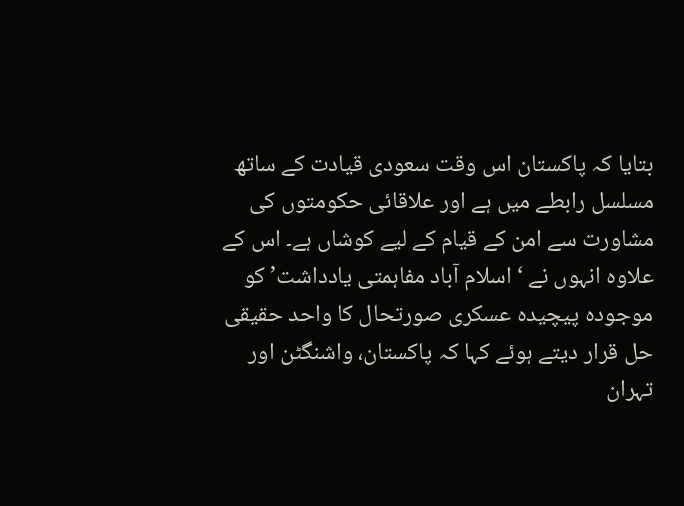بتایا کہ پاکستان اس وقت سعودی قیادت کے ساتھ مسلسل رابطے میں ہے اور علاقائی حکومتوں کی مشاورت سے امن کے قیام کے لیے کوشاں ہے۔ اس کے علاوہ انہوں نے ‘اسلام آباد مفاہمتی یادداشت’ کو موجودہ پیچیدہ عسکری صورتحال کا واحد حقیقی حل قرار دیتے ہوئے کہا کہ پاکستان، واشنگٹن اور تہران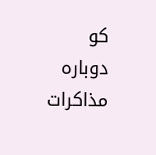کو دوبارہ مذاکرات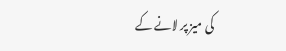کی میز پر لانے کے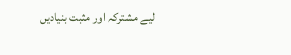لیے مشترکہ اور مثبت بنیادیں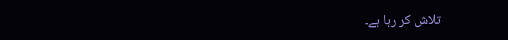تلاش کر رہا ہے۔